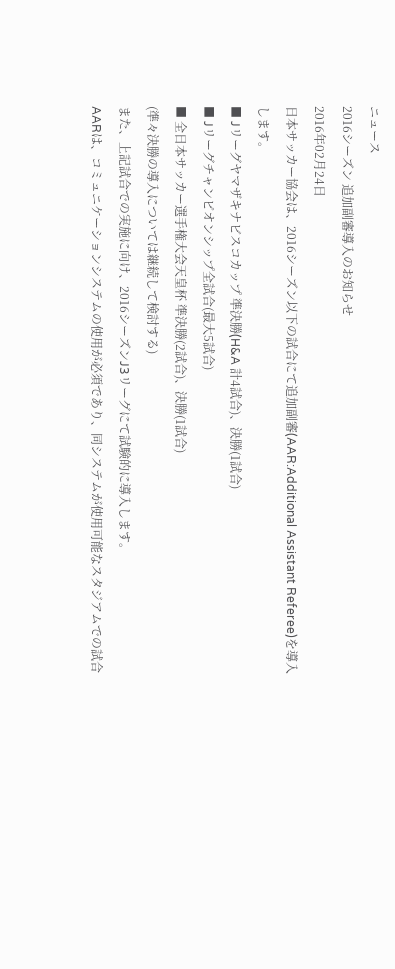ニュース
2016シーズン 追加副審導入のお知らせ
2016年02月24日
日本サッカー協会は、2016シーズン以下の試合にて追加副審(AAR:Additional Assistant Referee)を導入します。
■ Jリーグヤマザキナビスコカップ 準決勝(H&A 計4試合)、決勝(1試合)
■ Jリーグチャンピオンシップ全試合(最大5試合)
■ 全日本サッカー選手権大会天皇杯 準決勝(2試合)、決勝(1試合)
(準々決勝の導入については継続して検討する)
また、上記試合での実施に向け、2016シーズンJ3リーグにて試験的に導入します。
AARは、コミュニケーションシステムの使用が必須であり、同システムが使用可能なスタジアムでの試合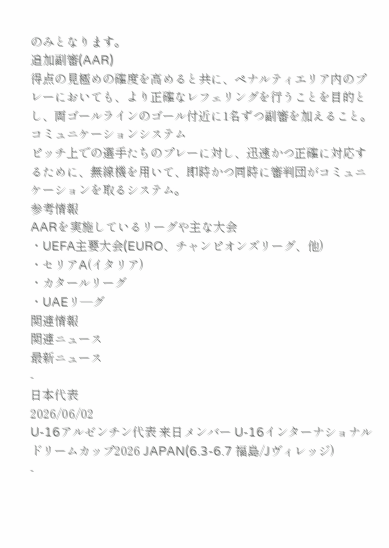のみとなります。
追加副審(AAR)
得点の見極めの確度を高めると共に、ペナルティエリア内のプレーにおいても、より正確なレフェリングを行うことを目的とし、両ゴールラインのゴール付近に1名ずつ副審を加えること。
コミュニケーションシステム
ピッチ上での選手たちのプレーに対し、迅速かつ正確に対応するために、無線機を用いて、即時かつ同時に審判団がコミュニケーションを取るシステム。
参考情報
AARを実施しているリーグや主な大会
・UEFA主要大会(EURO、チャンピオンズリーグ、他)
・セリアA(イタリア)
・カタールリーグ
・UAEリ―グ
関連情報
関連ニュース
最新ニュース
-
日本代表
2026/06/02
U-16アルゼンチン代表 来日メンバー U-16インターナショナルドリームカップ2026 JAPAN(6.3-6.7 福島/Jヴィレッジ)
-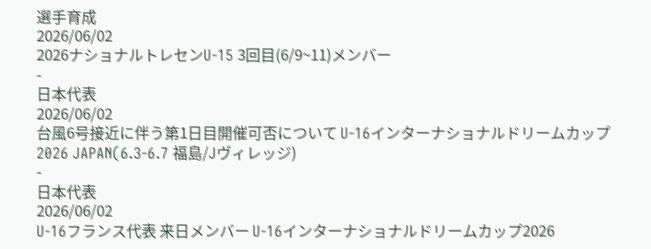選手育成
2026/06/02
2026ナショナルトレセンU-15 3回目(6/9~11)メンバー
-
日本代表
2026/06/02
台風6号接近に伴う第1日目開催可否について U-16インターナショナルドリームカップ2026 JAPAN(6.3-6.7 福島/Jヴィレッジ)
-
日本代表
2026/06/02
U-16フランス代表 来日メンバー U-16インターナショナルドリームカップ2026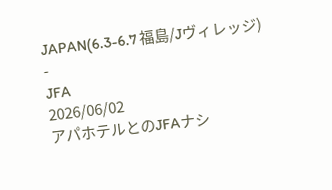JAPAN(6.3-6.7 福島/Jヴィレッジ)
-
JFA
2026/06/02
アパホテルとのJFAナシ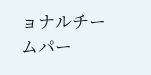ョナルチームパー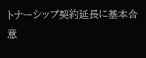トナーシップ契約延長に基本合意